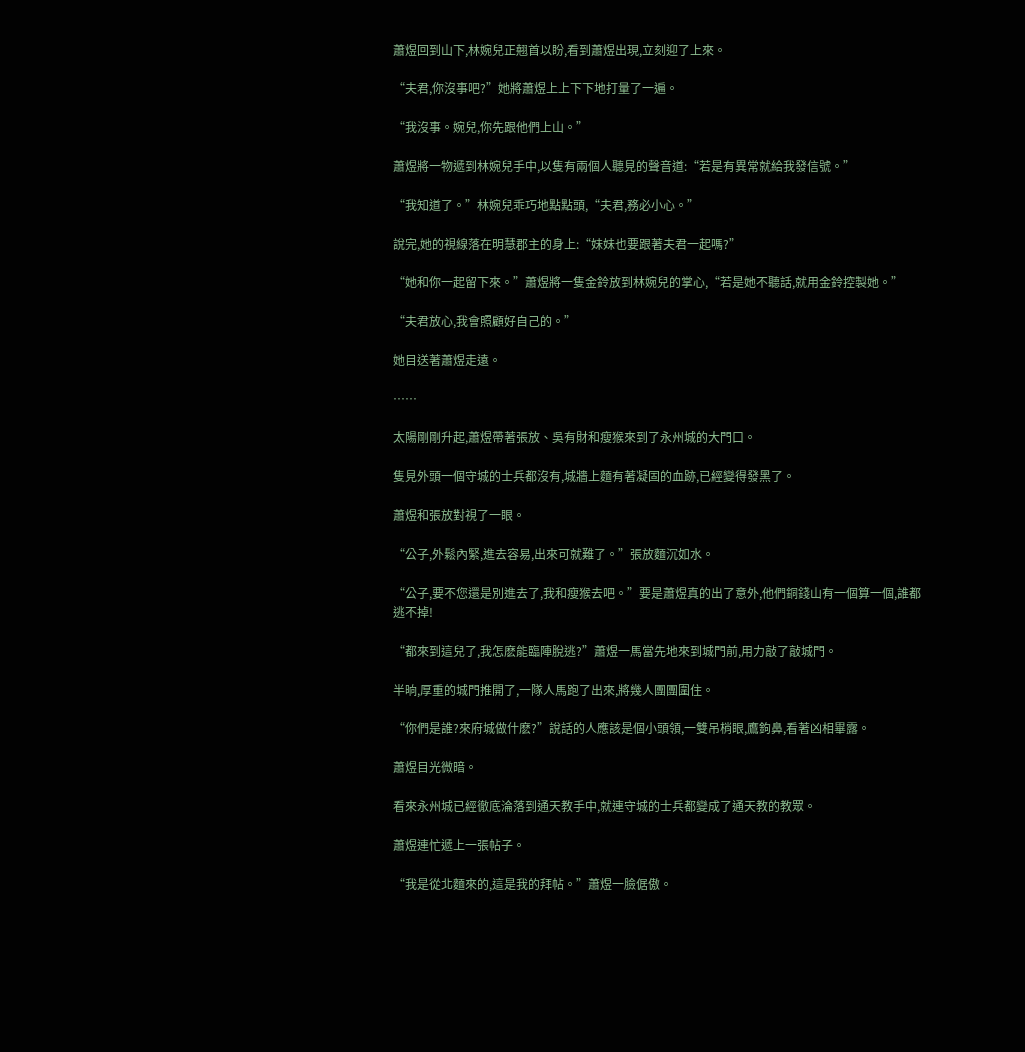蕭煜回到山下,林婉兒正翹首以盼,看到蕭煜出現,立刻迎了上來。

“夫君,你沒事吧?”她將蕭煜上上下下地打量了一遍。

“我沒事。婉兒,你先跟他們上山。”

蕭煜將一物遞到林婉兒手中,以隻有兩個人聽見的聲音道:“若是有異常就給我發信號。”

“我知道了。”林婉兒乖巧地點點頭,“夫君,務必小心。”

說完,她的視線落在明慧郡主的身上:“妹妹也要跟著夫君一起嗎?”

“她和你一起留下來。”蕭煜將一隻金鈴放到林婉兒的掌心,“若是她不聽話,就用金鈴控製她。”

“夫君放心,我會照顧好自己的。”

她目送著蕭煜走遠。

……

太陽剛剛升起,蕭煜帶著張放、吳有財和瘦猴來到了永州城的大門口。

隻見外頭一個守城的士兵都沒有,城牆上麵有著凝固的血跡,已經變得發黑了。

蕭煜和張放對視了一眼。

“公子,外鬆內緊,進去容易,出來可就難了。”張放麵沉如水。

“公子,要不您還是別進去了,我和瘦猴去吧。”要是蕭煜真的出了意外,他們銅錢山有一個算一個,誰都逃不掉!

“都來到這兒了,我怎麽能臨陣脫逃?”蕭煜一馬當先地來到城門前,用力敲了敲城門。

半晌,厚重的城門推開了,一隊人馬跑了出來,將幾人團團圍住。

“你們是誰?來府城做什麽?”說話的人應該是個小頭領,一雙吊梢眼,鷹鉤鼻,看著凶相畢露。

蕭煜目光微暗。

看來永州城已經徹底淪落到通天教手中,就連守城的士兵都變成了通天教的教眾。

蕭煜連忙遞上一張帖子。

“我是從北麵來的,這是我的拜帖。”蕭煜一臉倨傲。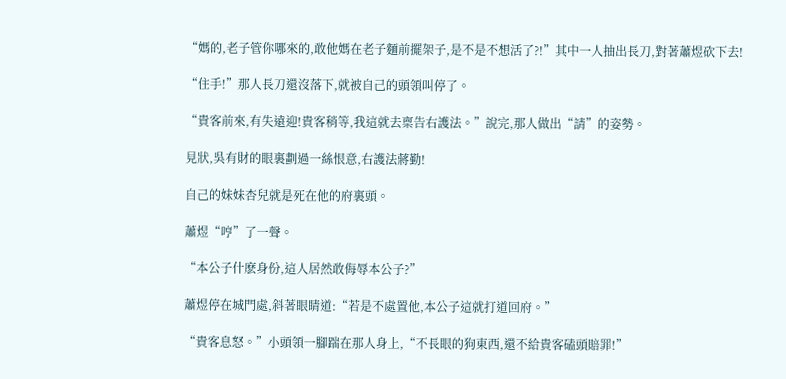“媽的,老子管你哪來的,敢他媽在老子麵前擺架子,是不是不想活了?!”其中一人抽出長刀,對著蕭煜砍下去!

“住手!”那人長刀還沒落下,就被自己的頭領叫停了。

“貴客前來,有失遠迎!貴客稍等,我這就去稟告右護法。”說完,那人做出“請”的姿勢。

見狀,吳有財的眼裏劃過一絲恨意,右護法蔣勤!

自己的妹妹杏兒就是死在他的府裏頭。

蕭煜“哼”了一聲。

“本公子什麽身份,這人居然敢侮辱本公子?”

蕭煜停在城門處,斜著眼睛道:“若是不處置他,本公子這就打道回府。”

“貴客息怒。”小頭領一腳踹在那人身上,“不長眼的狗東西,還不給貴客磕頭賠罪!”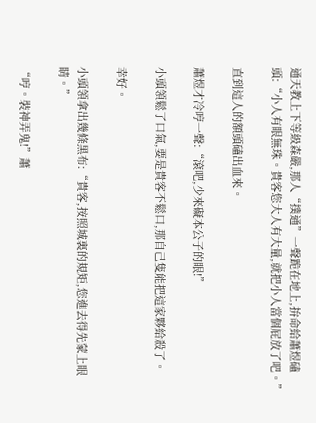通天教上下等級森嚴,那人“撲通”一聲跪在地上,拚命給蕭煜磕頭:“小人有眼無珠。貴客您大人有大量,就把小人當個屁放了吧。”

直到這人的額頭磕出血來。

蕭煜才冷哼一聲:“滾吧,少來礙本公子的眼!”

小頭領鬆了口氣,要是貴客不鬆口,那自己隻能把這家夥給殺了。

幸好。

小頭領拿出幾條黑布:“貴客,按照城裏的規矩,您進去得先蒙上眼睛。”

“哼。裝神弄鬼!”蕭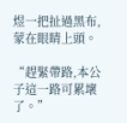煜一把扯過黑布,蒙在眼睛上頭。

“趕緊帶路,本公子這一路可累壞了。”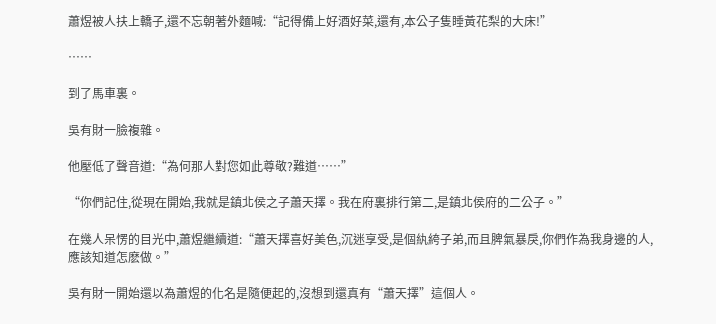蕭煜被人扶上轎子,還不忘朝著外麵喊:“記得備上好酒好菜,還有,本公子隻睡黃花梨的大床!”

……

到了馬車裏。

吳有財一臉複雜。

他壓低了聲音道:“為何那人對您如此尊敬?難道……”

“你們記住,從現在開始,我就是鎮北侯之子蕭天擇。我在府裏排行第二,是鎮北侯府的二公子。”

在幾人呆愣的目光中,蕭煜繼續道:“蕭天擇喜好美色,沉迷享受,是個紈絝子弟,而且脾氣暴戾,你們作為我身邊的人,應該知道怎麽做。”

吳有財一開始還以為蕭煜的化名是隨便起的,沒想到還真有“蕭天擇”這個人。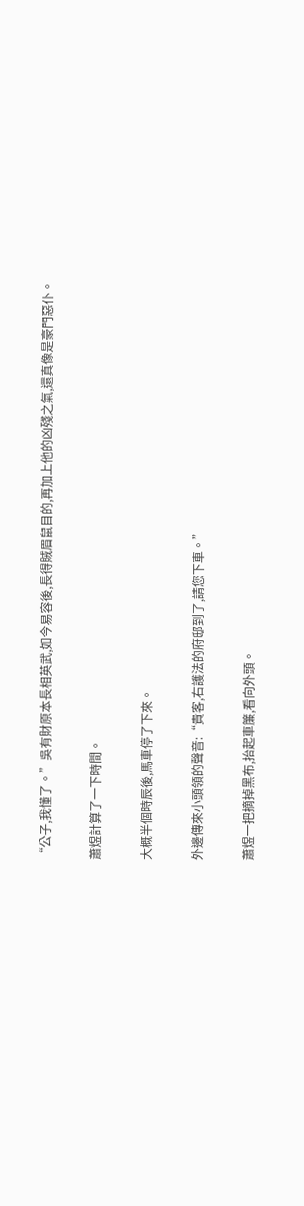“公子,我懂了。”吳有財原本長相英武,如今易容後,長得賊眉鼠目的,再加上他的凶殘之氣,還真像是豪門惡仆。

蕭煜計算了一下時間。

大概半個時辰後,馬車停了下來。

外邊傳來小頭領的聲音:“貴客,右護法的府邸到了,請您下車。”

蕭煜一把摘掉黑布,抬起車簾,看向外頭。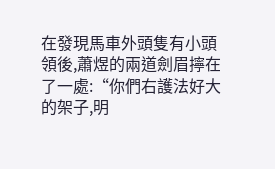在發現馬車外頭隻有小頭領後,蕭煜的兩道劍眉擰在了一處:“你們右護法好大的架子,明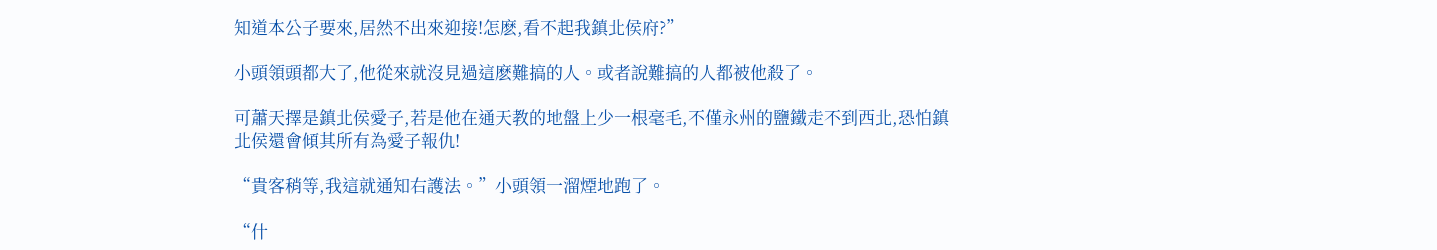知道本公子要來,居然不出來迎接!怎麽,看不起我鎮北侯府?”

小頭領頭都大了,他從來就沒見過這麽難搞的人。或者說難搞的人都被他殺了。

可蕭天擇是鎮北侯愛子,若是他在通天教的地盤上少一根毫毛,不僅永州的鹽鐵走不到西北,恐怕鎮北侯還會傾其所有為愛子報仇!

“貴客稍等,我這就通知右護法。”小頭領一溜煙地跑了。

“什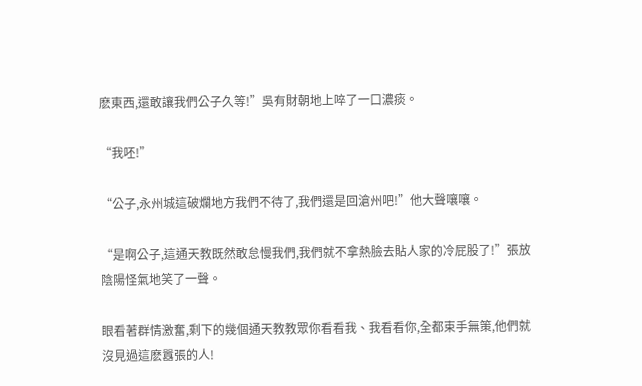麽東西,還敢讓我們公子久等!”吳有財朝地上啐了一口濃痰。

“我呸!”

“公子,永州城這破爛地方我們不待了,我們還是回滄州吧!”他大聲嚷嚷。

“是啊公子,這通天教既然敢怠慢我們,我們就不拿熱臉去貼人家的冷屁股了!”張放陰陽怪氣地笑了一聲。

眼看著群情激奮,剩下的幾個通天教教眾你看看我、我看看你,全都束手無策,他們就沒見過這麽囂張的人!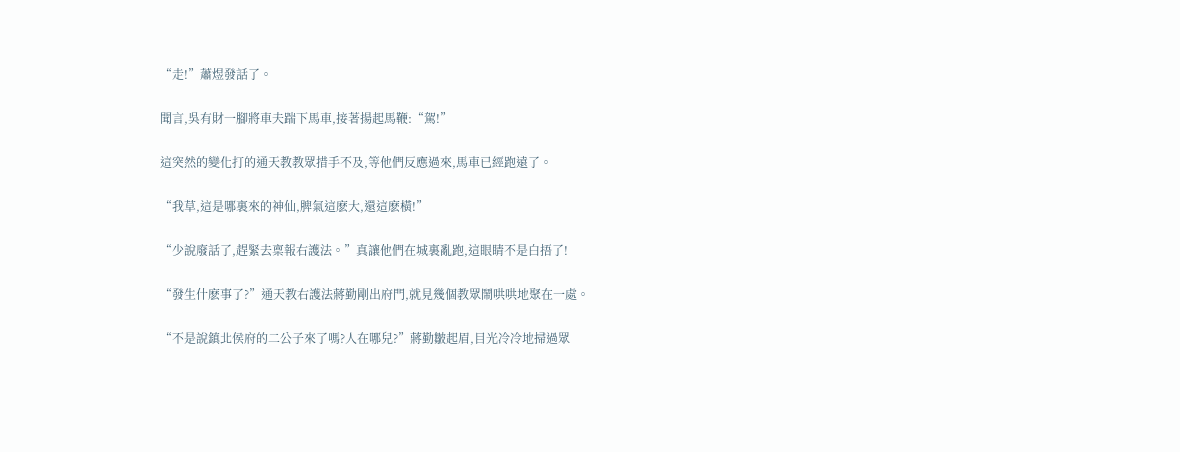“走!”蕭煜發話了。

聞言,吳有財一腳將車夫踹下馬車,接著揚起馬鞭:“駕!”

這突然的變化打的通天教教眾措手不及,等他們反應過來,馬車已經跑遠了。

“我草,這是哪裏來的神仙,脾氣這麽大,還這麽橫!”

“少說廢話了,趕緊去稟報右護法。”真讓他們在城裏亂跑,這眼睛不是白捂了!

“發生什麽事了?”通天教右護法蔣勤剛出府門,就見幾個教眾鬧哄哄地聚在一處。

“不是說鎮北侯府的二公子來了嗎?人在哪兒?”蔣勤皺起眉,目光冷冷地掃過眾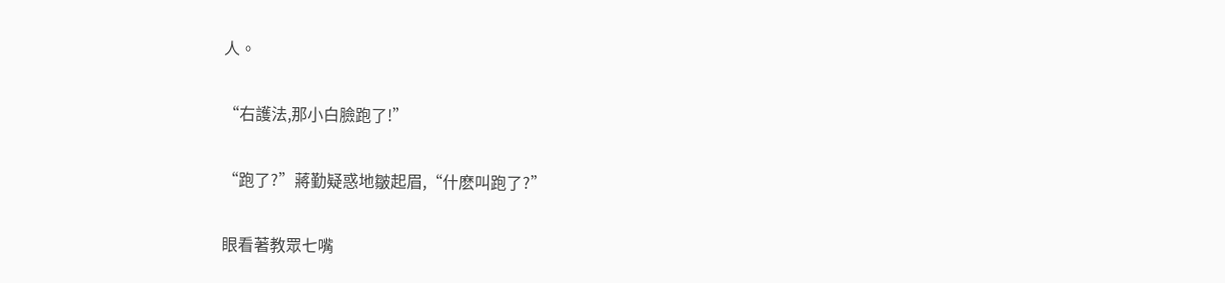人。

“右護法,那小白臉跑了!”

“跑了?”蔣勤疑惑地皺起眉,“什麽叫跑了?”

眼看著教眾七嘴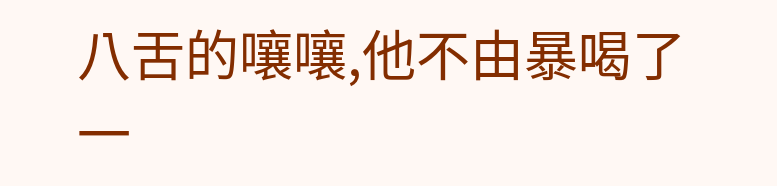八舌的嚷嚷,他不由暴喝了一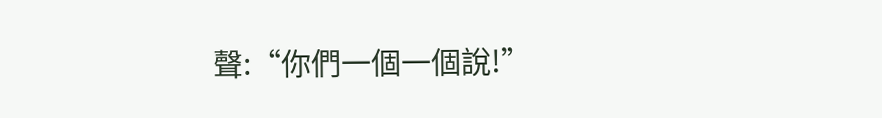聲:“你們一個一個說!”